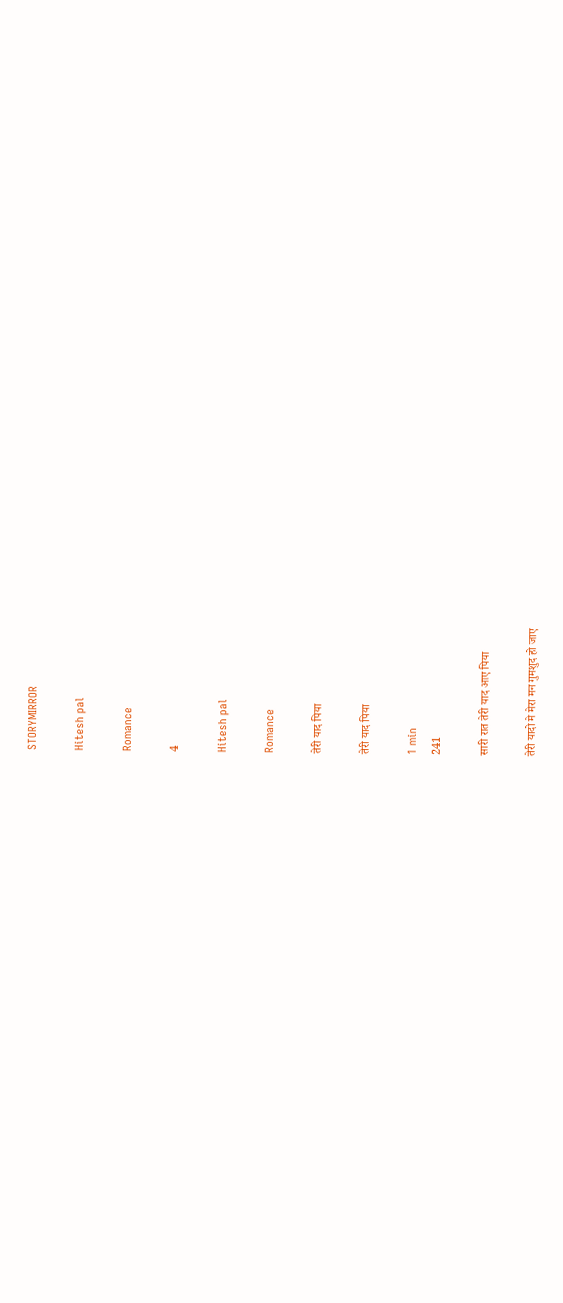STORYMIRROR

Hitesh pal

Romance

4

Hitesh pal

Romance

तेरी याद पिया

तेरी याद पिया

1 min
241

सारी रात तेरी याद आए पिया

तेरी यादो मे मेरा मन गुमशुद हो जाए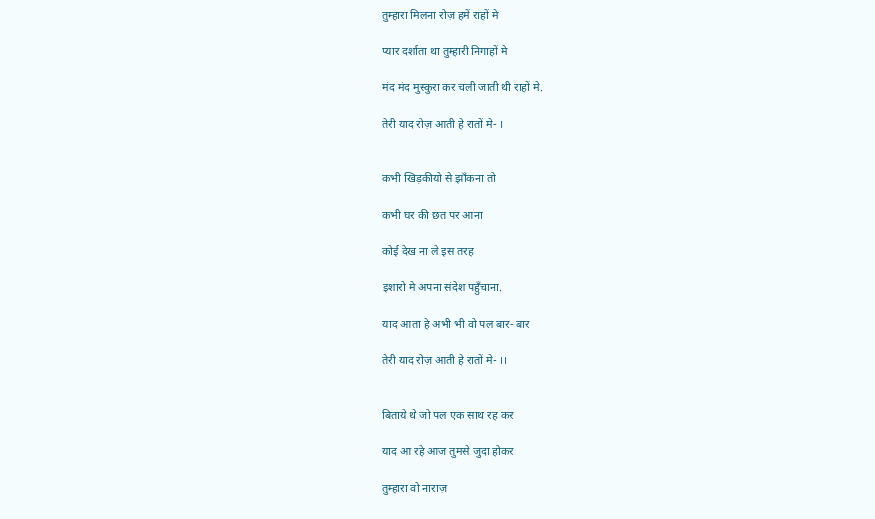तुम्हारा मिलना रोज़ हमें राहों मे

प्यार दर्शाता था तुम्हारी निगाहों मे

मंद मंद मुस्कुरा कर चली जाती थी राहों मे.

तेरी याद रोज़ आती हे रातों मे- ।


कभी खिड़कीयो से झाँकना तो

कभी घर की छत पर आना

कोई देख ना ले इस तरह

इशारो मे अपना संदेश पहुँचाना.

याद आता हे अभी भी वो पल बार- बार

तेरी याद रोज़ आती हे रातों मे- ।।


बिताये थे जो पल एक साथ रह कर

याद आ रहे आज तुमसे जुदा होकर

तुम्हारा वो नाराज़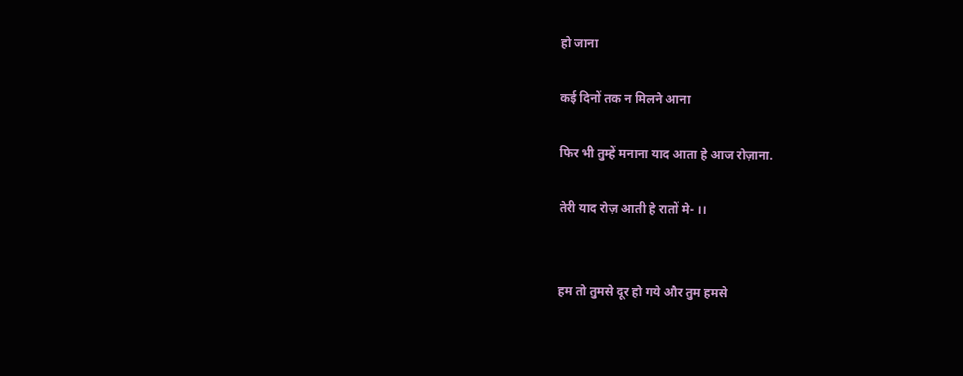हो जाना

कई दिनों तक न मिलने आना

फिर भी तुम्हें मनाना याद आता हे आज रोज़ाना.

तेरी याद रोज़ आती हे रातों मे- ।।


हम तो तुमसे दूर हो गये और तुम हमसे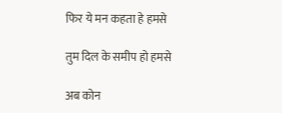फिर ये मन कहता हे हमसे

तुम दिल के समीप हो हमसे

अब कोन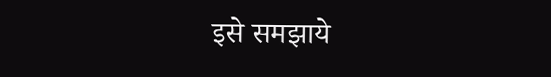इसे समझाये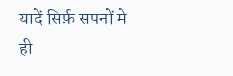यादें सिर्फ़ सपनों मे ही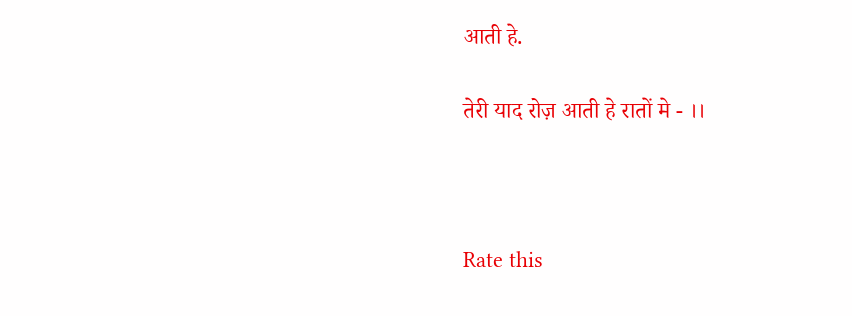आती हे.

तेरी याद रोज़ आती हे रातों मे - ।।



Rate this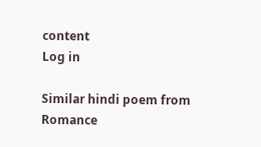content
Log in

Similar hindi poem from Romance